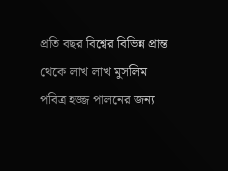প্রতি বছর বিশ্বের বিভিন্ন প্রান্ত থেকে লাখ লাখ মুসলিম পবিত্র হজ্জ পালনের জন্য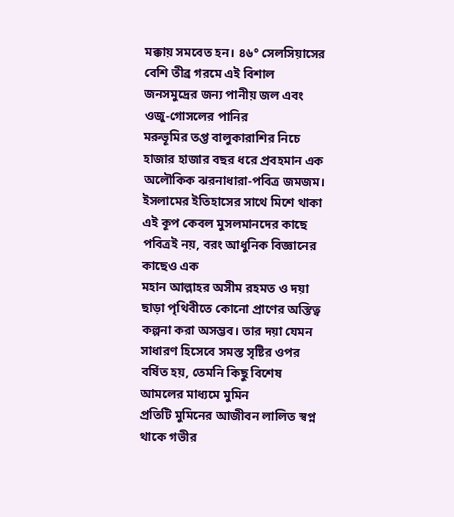মক্কায় সমবেত হন। ৪৬° সেলসিয়াসের বেশি তীব্র গরমে এই বিশাল জনসমুদ্রের জন্য পানীয় জল এবং ওজু-গোসলের পানির
মরুভূমির তপ্ত বালুকারাশির নিচে হাজার হাজার বছর ধরে প্রবহমান এক অলৌকিক ঝরনাধারা-পবিত্র জমজম। ইসলামের ইতিহাসের সাথে মিশে থাকা এই কূপ কেবল মুসলমানদের কাছে পবিত্রই নয়, বরং আধুনিক বিজ্ঞানের কাছেও এক
মহান আল্লাহর অসীম রহমত ও দয়া ছাড়া পৃথিবীতে কোনো প্রাণের অস্তিত্ব কল্পনা করা অসম্ভব। তার দয়া যেমন সাধারণ হিসেবে সমস্ত সৃষ্টির ওপর বর্ষিত হয়, তেমনি কিছু বিশেষ আমলের মাধ্যমে মুমিন
প্রতিটি মুমিনের আজীবন লালিত স্বপ্ন থাকে গভীর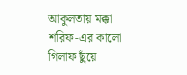আকুলতায় মক্কা শরিফ-এর কালো গিলাফ ছুঁয়ে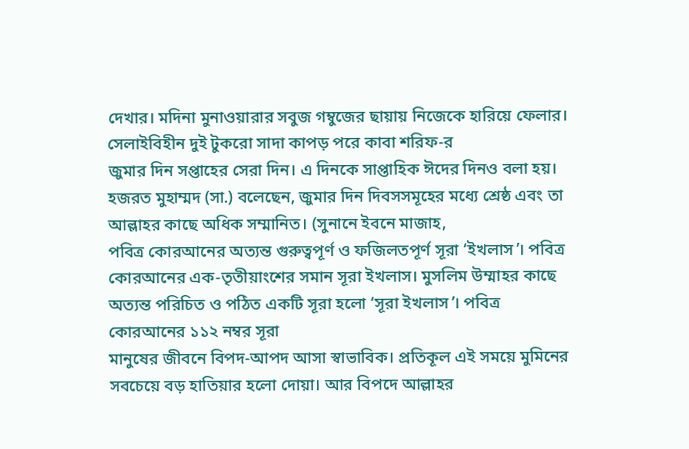দেখার। মদিনা মুনাওয়ারার সবুজ গম্বুজের ছায়ায় নিজেকে হারিয়ে ফেলার। সেলাইবিহীন দুই টুকরো সাদা কাপড় পরে কাবা শরিফ-র
জুমার দিন সপ্তাহের সেরা দিন। এ দিনকে সাপ্তাহিক ঈদের দিনও বলা হয়। হজরত মুহাম্মদ (সা.) বলেছেন, জুমার দিন দিবসসমূহের মধ্যে শ্রেষ্ঠ এবং তা আল্লাহর কাছে অধিক সম্মানিত। (সুনানে ইবনে মাজাহ,
পবিত্র কোরআনের অত্যন্ত গুরুত্বপূর্ণ ও ফজিলতপূর্ণ সূরা ‘ইখলাস’। পবিত্র কোরআনের এক-তৃতীয়াংশের সমান সূরা ইখলাস। মুসলিম উম্মাহর কাছে অত্যন্ত পরিচিত ও পঠিত একটি সূরা হলো ‘সূরা ইখলাস’। পবিত্র কোরআনের ১১২ নম্বর সূরা
মানুষের জীবনে বিপদ-আপদ আসা স্বাভাবিক। প্রতিকূল এই সময়ে মুমিনের সবচেয়ে বড় হাতিয়ার হলো দোয়া। আর বিপদে আল্লাহর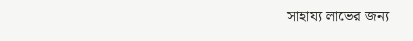সাহায্য লাভের জন্য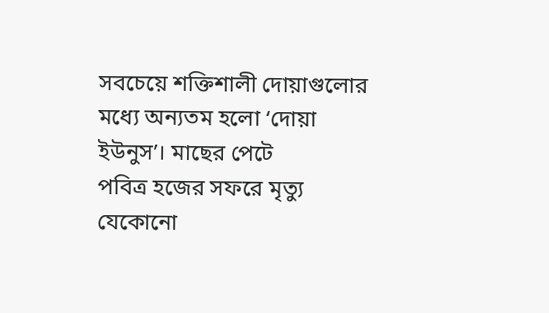সবচেয়ে শক্তিশালী দোয়াগুলোর মধ্যে অন্যতম হলো ‘দোয়া ইউনুস’। মাছের পেটে
পবিত্র হজের সফরে মৃত্যু যেকোনো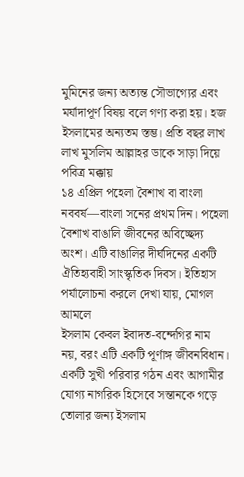মুমিনের জন্য অত্যন্ত সৌভাগ্যের এবং মর্যাদাপূর্ণ বিষয় বলে গণ্য করা হয়। হজ ইসলামের অন্যতম স্তম্ভ। প্রতি বছর লাখ লাখ মুসলিম আল্লাহর ডাকে সাড়া দিয়ে পবিত্র মক্কায়
১৪ এপ্রিল পহেলা বৈশাখ বা বাংলা নববর্ষ—বাংলা সনের প্রথম দিন। পহেলা বৈশাখ বাঙালি জীবনের অবিচ্ছেদ্য অংশ। এটি বাঙালির দীর্ঘদিনের একটি ঐতিহ্যবাহী সাংস্কৃতিক দিবস। ইতিহাস পর্যালোচনা করলে দেখা যায়, মোগল আমলে
ইসলাম কেবল ইবাদত-বন্দেগির নাম নয়, বরং এটি একটি পূর্ণাঙ্গ জীবনবিধান। একটি সুখী পরিবার গঠন এবং আগামীর যোগ্য নাগরিক হিসেবে সন্তানকে গড়ে তোলার জন্য ইসলাম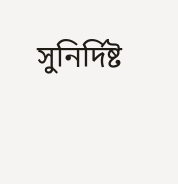সুনির্দিষ্ট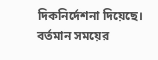দিকনির্দেশনা দিয়েছে। বর্তমান সময়ের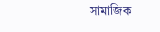সামাজিক